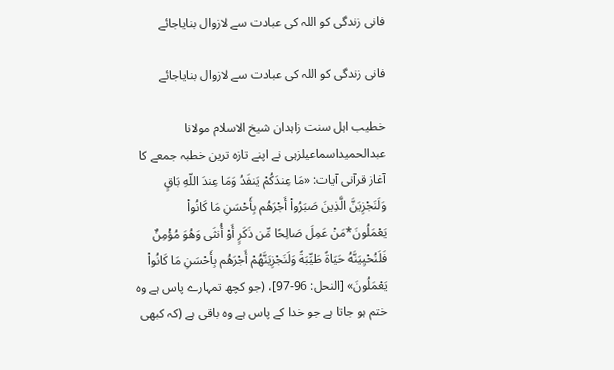فانی زندگی کو اللہ کی عبادت سے لازوال بنایاجائے

فانی زندگی کو اللہ کی عبادت سے لازوال بنایاجائے

خطیب اہل سنت زاہدان شیخ الاسلام مولانا عبدالحمیداسماعیلزہی نے اپنے تازہ ترین خطبہ جمعے کا آغاز قرآنی آیات: «مَا عِندَكُمْ يَنفَدُ وَمَا عِندَ اللّهِ بَاقٍ وَلَنَجْزِيَنَّ الَّذِينَ صَبَرُواْ أَجْرَهُم بِأَحْسَنِ مَا كَانُواْ يَعْمَلُونَ*مَنْ عَمِلَ صَالِحًا مِّن ذَكَرٍ أَوْ أُنثَى وَهُوَ مُؤْمِنٌ فَلَنُحْيِيَنَّهُ حَيَاةً طَيِّبَةً وَلَنَجْزِيَنَّهُمْ أَجْرَهُم بِأَحْسَنِ مَا كَانُواْ يَعْمَلُونَ» [النحل: 96-97]، (جو کچھ تمہارے پاس ہے وہ ختم ہو جاتا ہے جو خدا کے پاس ہے وہ باقی ہے (کہ کبھی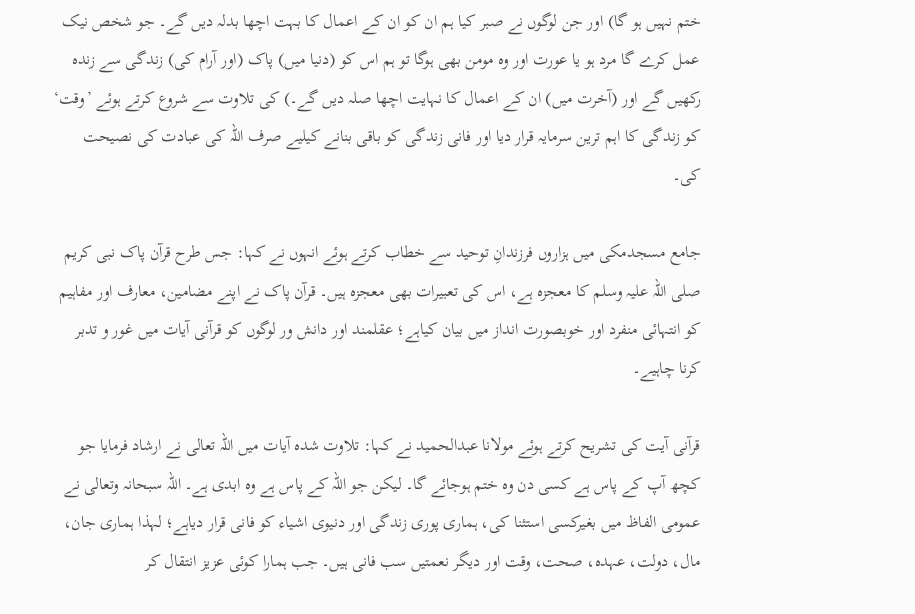ختم نہیں ہو گا) اور جن لوگوں نے صبر کیا ہم ان کو ان کے اعمال کا بہت اچھا بدلہ دیں گے۔ جو شخص نیک عمل کرے گا مرد ہو یا عورت اور وہ مومن بھی ہوگا تو ہم اس کو (دنیا میں) پاک (اور آرام کی) زندگی سے زندہ رکھیں گے اور (آخرت میں) ان کے اعمال کا نہایت اچھا صلہ دیں گے۔) کی تلاوت سے شروع کرتے ہوئے ’وقت‘ کو زندگی کا اہم ترین سرمایہ قرار دیا اور فانی زندگی کو باقی بنانے کیلیے صرف اللہ کی عبادت کی نصیحت کی۔

جامع مسجدمکی میں ہزاروں فرزندانِ توحید سے خطاب کرتے ہوئے انہوں نے کہا: جس طرح قرآن پاک نبی کریم صلی اللہ علیہ وسلم کا معجزہ ہے، اس کی تعبیرات بھی معجزہ ہیں۔ قرآن پاک نے اپنے مضامین، معارف اور مفاہیم کو انتہائی منفرد اور خوبصورت انداز میں بیان کیاہے؛ عقلمند اور دانش ور لوگوں کو قرآنی آیات میں غور و تدبر کرنا چاہیے۔

قرآنی آیت کی تشریح کرتے ہوئے مولانا عبدالحمید نے کہا: تلاوت شدہ آیات میں اللہ تعالی نے ارشاد فرمایا جو کچھ آپ کے پاس ہے کسی دن وہ ختم ہوجائے گا۔ لیکن جو اللہ کے پاس ہے وہ ابدی ہے۔ اللہ سبحانہ وتعالی نے عمومی الفاظ میں بغیرکسی استثنا کی، ہماری پوری زندگی اور دنیوی اشیاء کو فانی قرار دیاہے؛ لہذا ہماری جان، مال، دولت، عہدہ، صحت، وقت اور دیگر نعمتیں سب فانی ہیں۔ جب ہمارا کوئی عزیز انتقال کر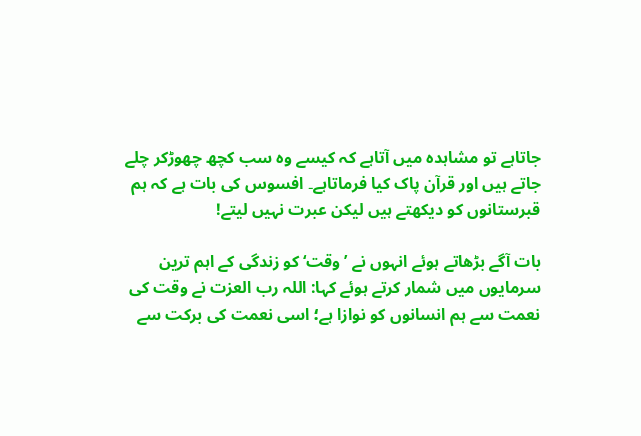جاتاہے تو مشاہدہ میں آتاہے کہ کیسے وہ سب کچھ چھوڑکر چلے جاتے ہیں اور قرآن پاک کیا فرماتاہے۔ افسوس کی بات ہے کہ ہم قبرستانوں کو دیکھتے ہیں لیکن عبرت نہیں لیتے!

بات آگے بڑھاتے ہوئے انہوں نے ’وقت‘ کو زندگی کے اہم ترین سرمایوں میں شمار کرتے ہوئے کہا: اللہ رب العزت نے وقت کی نعمت سے ہم انسانوں کو نوازا ہے؛ اسی نعمت کی برکت سے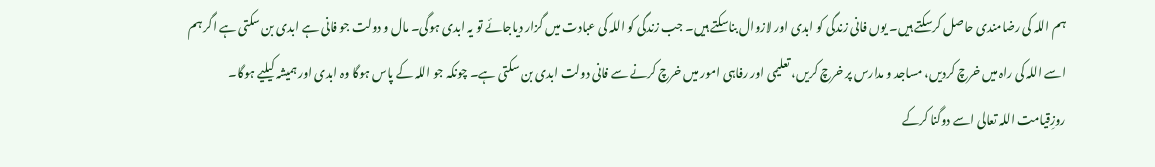ہم اللہ کی رضامندی حاصل کرسکتے ہیں۔ یوں فانی زندگی کو ابدی اور لازوال بناسکتے ہیں۔ جب زندگی کو اللہ کی عبادت میں گزار دیاجائے تو یہ ابدی ہوگی۔ مال و دولت جو فانی ہے ابدی بن سکتی ہے اگر ہم اسے اللہ کی راہ میں خرچ کردیں، مساجد و مدارس پر خرچ کریں، تعلیمی اور رفاہی امور میں خرچ کرنے سے فانی دولت ابدی بن سکتی ہے۔ چونکہ جو اللہ کے پاس ہوگا وہ ابدی اور ہمیشہ کیلیے ہوگا۔ روزِقیامت اللہ تعالی اسے دوگنا کرکے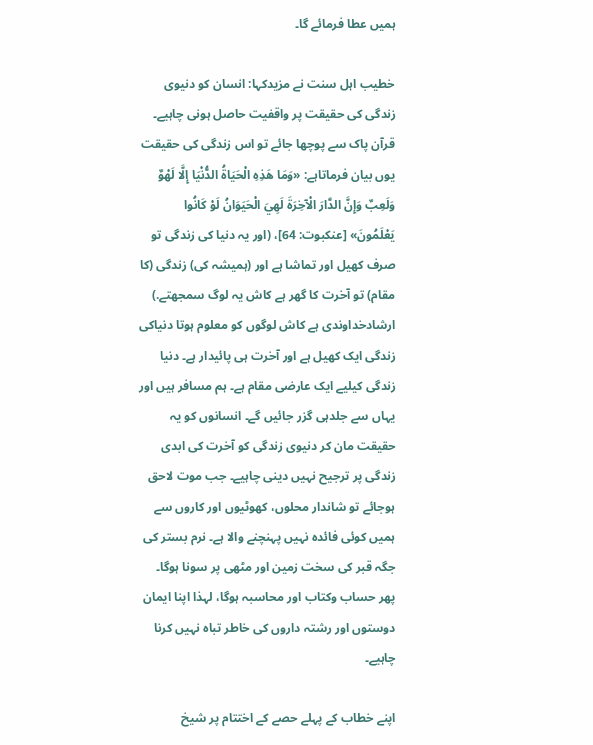ہمیں عطا فرمائے گا۔

خطیب اہل سنت نے مزیدکہا: انسان کو دنیوی زندگی کی حقیقت پر واقفیت حاصل ہونی چاہیے۔ قرآن پاک سے پوچھا جائے تو اس زندگی کی حقیقت یوں بیان فرماتاہے: «وَمَا هَذِهِ الْحَيَاةُ الدُّنْيَا إِلَّا لَهْوٌ وَلَعِبٌ وَإِنَّ الدَّارَ الْآخِرَةَ لَهِيَ الْحَيَوَانُ لَوْ كَانُوا يَعْلَمُونَ» [عنکبوت: 64]، (اور یہ دنیا کی زندگی تو صرف کھیل اور تماشا ہے اور (ہمیشہ کی) زندگی (کا مقام) تو آخرت کا گھر ہے کاش یہ لوگ سمجھتے.)
ارشادخداوندی ہے کاش لوگوں کو معلوم ہوتا دنیاکی زندگی ایک کھیل ہے اور آخرت ہی پائیدار ہے۔ دنیا زندگی کیلیے ایک عارضی مقام ہے۔ ہم مسافر ہیں اور یہاں سے جلدہی گزر جائیں گے۔ انسانوں کو یہ حقیقت مان کر دنیوی زندگی کو آخرت کی ابدی زندگی پر ترجیح نہیں دینی چاہیے۔ جب موت لاحق ہوجائے تو شاندار محلوں، کھوٹیوں اور کاروں سے ہمیں کوئی فائدہ نہیں پہنچنے والا ہے۔ نرم بستر کی جگہ قبر کی سخت زمین اور مٹھی پر سونا ہوگا۔ پھر حساب وکتاب اور محاسبہ ہوگا، لہذا اپنا ایمان دوستوں اور رشتہ داروں کی خاطر تباہ نہیں کرنا چاہیے۔

اپنے خطاب کے پہلے حصے کے اختتام پر شیخ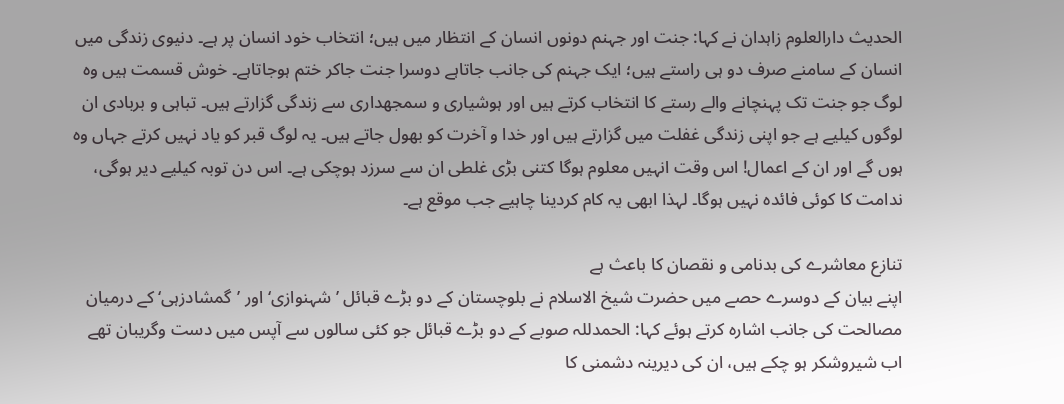الحدیث دارالعلوم زاہدان نے کہا: جنت اور جہنم دونوں انسان کے انتظار میں ہیں؛ انتخاب خود انسان پر ہے۔ دنیوی زندگی میں انسان کے سامنے صرف دو ہی راستے ہیں؛ ایک جہنم کی جانب جاتاہے دوسرا جنت جاکر ختم ہوجاتاہے۔ خوش قسمت ہیں وہ لوگ جو جنت تک پہنچانے والے رستے کا انتخاب کرتے ہیں اور ہوشیاری و سمجھداری سے زندگی گزارتے ہیں۔ تباہی و بربادی ان لوگوں کیلیے ہے جو اپنی زندگی غفلت میں گزارتے ہیں اور خدا و آخرت کو بھول جاتے ہیں۔ یہ لوگ قبر کو یاد نہیں کرتے جہاں وہ ہوں گے اور ان کے اعمال! اس وقت انہیں معلوم ہوگا کتنی بڑی غلطی ان سے سرزد ہوچکی ہے۔ اس دن توبہ کیلیے دیر ہوگی، ندامت کا کوئی فائدہ نہیں ہوگا۔ لہذا ابھی یہ کام کردینا چاہیے جب موقع ہے۔

تنازع معاشرے کی بدنامی و نقصان کا باعث ہے
اپنے بیان کے دوسرے حصے میں حضرت شیخ الاسلام نے بلوچستان کے دو بڑے قبائل ’شہنوازی‘ اور ’گمشادزہی‘ کے درمیان مصالحت کی جانب اشارہ کرتے ہوئے کہا: الحمدللہ صوبے کے دو بڑے قبائل جو کئی سالوں سے آپس میں دست وگریبان تھے اب شیروشکر ہو چکے ہیں، ان کی دیرینہ دشمنی کا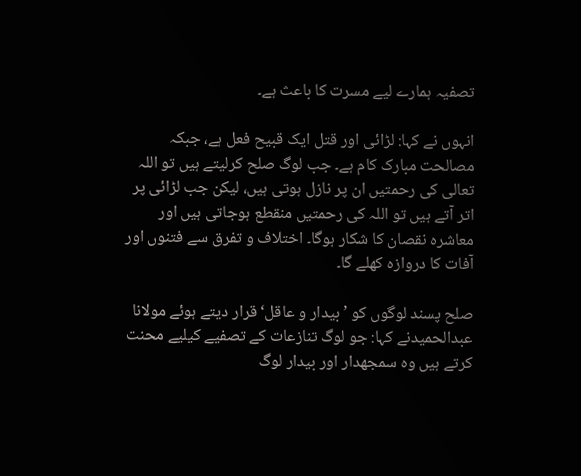تصفیہ ہمارے لیے مسرت کا باعث ہے۔

انہوں نے کہا: لڑائی اور قتل ایک قبیح فعل ہے، جبکہ مصالحت مبارک کام ہے۔ جب لوگ صلح کرلیتے ہیں تو اللہ تعالی کی رحمتیں ان پر نازل ہوتی ہیں، لیکن جب لڑائی پر اتر آتے ہیں تو اللہ کی رحمتیں منقطع ہوجاتی ہیں اور معاشرہ نقصان کا شکار ہوگا۔ اختلاف و تفرق سے فتنوں اور آفات کا دروازہ کھلے گا۔

صلح پسند لوگوں کو ’بیدار و عاقل‘ قرار دیتے ہوئے مولانا عبدالحمیدنے کہا: جو لوگ تنازعات کے تصفیے کیلیے محنت کرتے ہیں وہ سمجھدار اور بیدار لوگ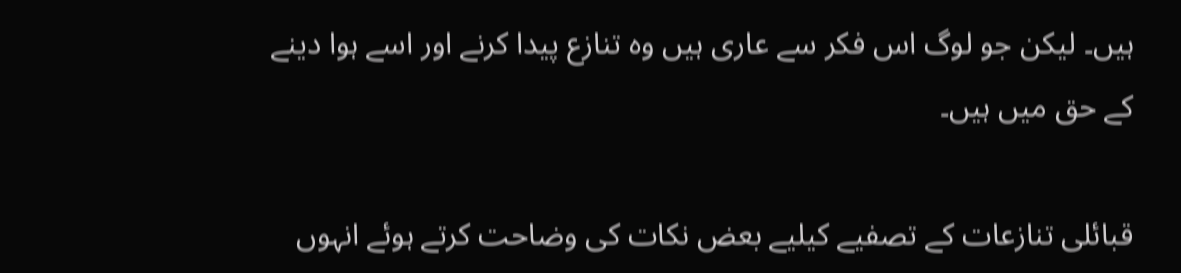ہیں۔ لیکن جو لوگ اس فکر سے عاری ہیں وہ تنازع پیدا کرنے اور اسے ہوا دینے کے حق میں ہیں۔

قبائلی تنازعات کے تصفیے کیلیے بعض نکات کی وضاحت کرتے ہوئے انہوں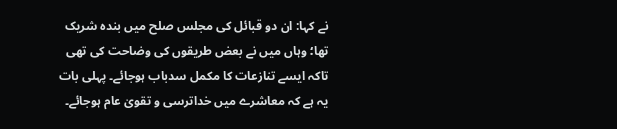نے کہا: ان دو قبائل کی مجلس صلح میں بندہ شریک تھا؛ وہاں میں نے بعض طریقوں کی وضاحت کی تھی تاکہ ایسے تنازعات کا مکمل سدباب ہوجائے۔ پہلی بات یہ ہے کہ معاشرے میں خداترسی و تقویٰ عام ہوجائے۔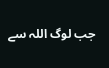جب لوگ اللہ سے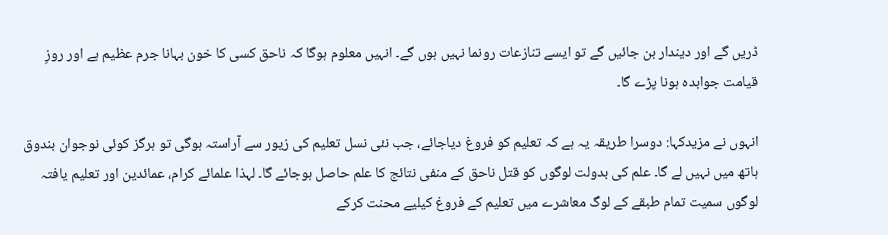ڈریں گے اور دیندار بن جائیں گے تو ایسے تنازعات رونما نہیں ہوں گے۔ انہیں معلوم ہوگا کہ ناحق کسی کا خون بہانا جرم عظیم ہے اور روزِ قیامت جوابدہ ہونا پڑے گا۔

انہوں نے مزیدکہا: دوسرا طریقہ یہ ہے کہ تعلیم کو فروغ دیاجائے، جب نئی نسل تعلیم کی زیور سے آراستہ ہوگی تو ہرگز کوئی نوجوان بندوق ہاتھ میں نہیں لے گا۔ علم کی بدولت لوگوں کو قتل ناحق کے منفی نتائج کا علم حاصل ہوجائے گا۔ لہذا علمائے کرام، عمائدین اور تعلیم یافتہ لوگوں سمیت تمام طبقے کے لوگ معاشرے میں تعلیم کے فروغ کیلیے محنت کرکے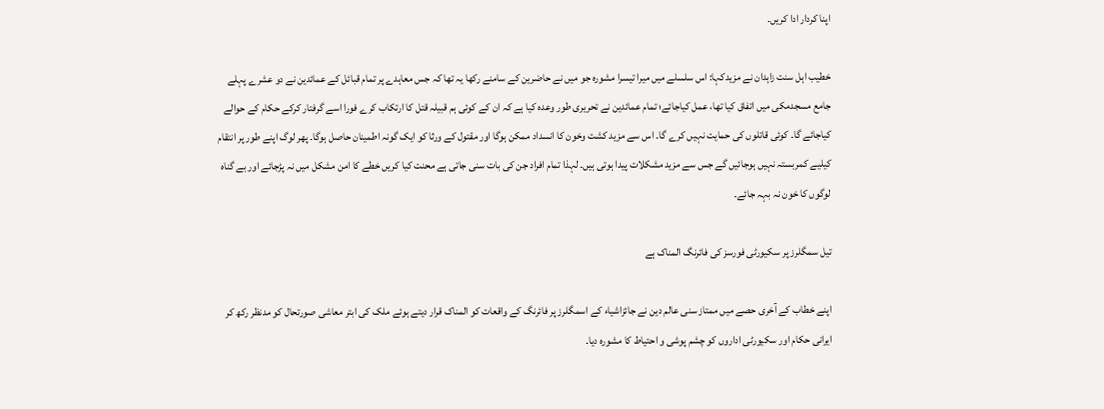اپنا کردار ادا کریں۔

خطیب اہل سنت زاہدان نے مزیدکہا: اس سلسلے میں میرا تیسرا مشورہ جو میں نے حاضرین کے سامنے رکھا یہ تھا کہ جس معاہدے پر تمام قبائل کے عمائدین نے دو عشرے پہلے جامع مسجدمکی میں اتفاق کیا تھا، عمل کیاجائے؛ تمام عمائدین نے تحریری طور وعدہ کیا ہے کہ ان کے کوئی ہم قبیلہ قتل کا ارتکاب کرے فورا اسے گرفتار کرکے حکام کے حوالے کیاجائے گا۔ کوئی قاتلوں کی حمایت نہیں کرے گا۔ اس سے مزید کشت وخون کا انسداد ممکن ہوگا اور مقتول کے ورثا کو ایک گونہ اطمینان حاصل ہوگا۔ پھر لوگ اپنے طور پر انتقام کیلیے کمربستہ نہیں ہوجائیں گے جس سے مزید مشکلات پیدا ہوتی ہیں۔ لہذا تمام افراد جن کی بات سنی جاتی ہے محنت کیا کریں خطے کا امن مشکل میں نہ پڑجائے اور بے گناہ لوگوں کا خون نہ بہہ جائے۔

تیل سمگلرز پر سکیورٹی فورسز کی فائرنگ المناک ہے

اپنے خطاب کے آخری حصے میں ممتاز سنی عالم دین نے جائزاشیاء کے اسمگلرز پر فائرنگ کے واقعات کو المناک قرار دیتے ہوئے ملک کی ابتر معاشی صورتحال کو مدنظر رکھ کر ایرانی حکام اور سکیورٹی اداروں کو چشم پوشی و احتیاط کا مشورہ دیا۔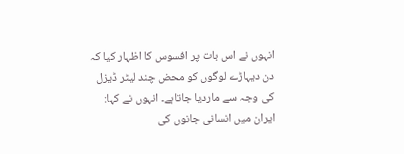انہوں نے اس بات پر افسوس کا اظہار کیا کہ دن دیہاڑے لوگوں کو محض چند لیٹر ڈیزل کی وجہ سے ماردیا جاتاہے۔ انہوں نے کہا: ایران میں انسانی جانوں کی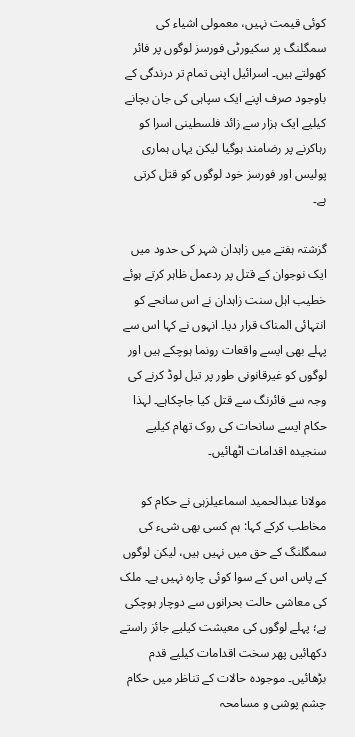کوئی قیمت نہیں، معمولی اشیاء کی سمگلنگ پر سکیورٹی فورسز لوگوں پر فائر کھولتے ہیں۔ اسرائیل اپنی تمام تر درندگی کے باوجود صرف اپنے ایک سپاہی کی جان بچانے کیلیے ایک ہزار سے زائد فلسطینی اسرا کو رہاکرنے پر رضامند ہوگیا لیکن یہاں ہماری پولیس اور فورسز خود لوگوں کو قتل کرتی ہے۔

گزشتہ ہفتے میں زاہدان شہر کی حدود میں ایک نوجوان کے قتل پر ردعمل ظاہر کرتے ہوئے خطیب اہل سنت زاہدان نے اس سانحے کو انتہائی المناک قرار دیا۔ انہوں نے کہا اس سے پہلے بھی ایسے واقعات رونما ہوچکے ہیں اور لوگوں کو غیرقانونی طور پر تیل لوڈ کرنے کی وجہ سے فائرنگ سے قتل کیا جاچکاہے۔ لہذا حکام ایسے سانحات کی روک تھام کیلیے سنجیدہ اقدامات اٹھائیں۔

مولانا عبدالحمید اسماعیلزہی نے حکام کو مخاطب کرکے کہا: ہم کسی بھی شیء کی سمگلنگ کے حق میں نہیں ہیں، لیکن لوگوں کے پاس اس کے سوا کوئی چارہ نہیں ہے۔ ملک کی معاشی حالت بحرانوں سے دوچار ہوچکی ہے؛ پہلے لوگوں کی معیشت کیلیے جائز راستے دکھائیں پھر سخت اقدامات کیلیے قدم بڑھائیں۔ موجودہ حالات کے تناظر میں حکام چشم پوشی و مسامحہ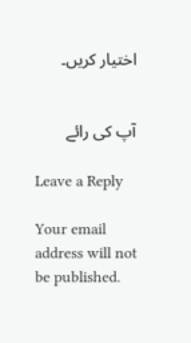اختیار کریں۔


آپ کی رائے

Leave a Reply

Your email address will not be published.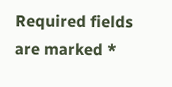Required fields are marked *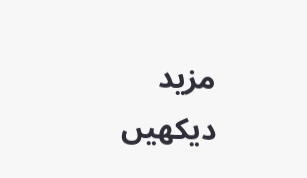مزید دیکهیں